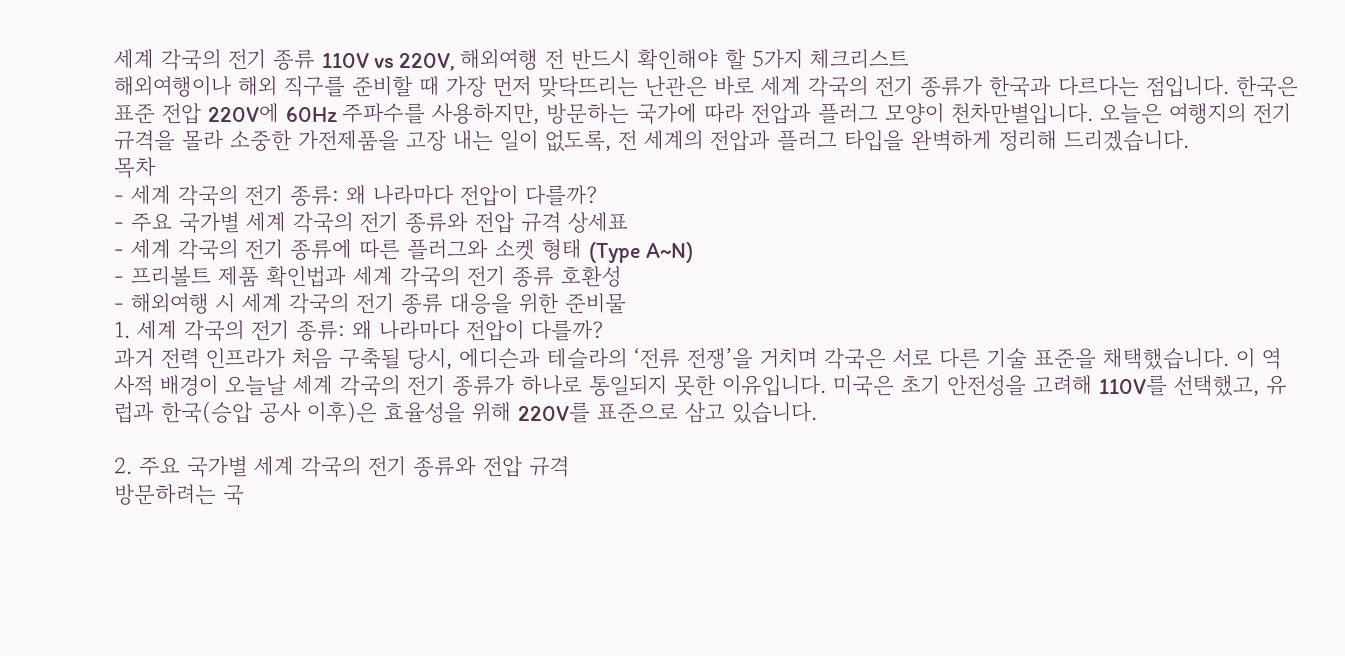세계 각국의 전기 종류 110V vs 220V, 해외여행 전 반드시 확인해야 할 5가지 체크리스트
해외여행이나 해외 직구를 준비할 때 가장 먼저 맞닥뜨리는 난관은 바로 세계 각국의 전기 종류가 한국과 다르다는 점입니다. 한국은 표준 전압 220V에 60Hz 주파수를 사용하지만, 방문하는 국가에 따라 전압과 플러그 모양이 천차만별입니다. 오늘은 여행지의 전기 규격을 몰라 소중한 가전제품을 고장 내는 일이 없도록, 전 세계의 전압과 플러그 타입을 완벽하게 정리해 드리겠습니다.
목차
- 세계 각국의 전기 종류: 왜 나라마다 전압이 다를까?
- 주요 국가별 세계 각국의 전기 종류와 전압 규격 상세표
- 세계 각국의 전기 종류에 따른 플러그와 소켓 형태 (Type A~N)
- 프리볼트 제품 확인법과 세계 각국의 전기 종류 호환성
- 해외여행 시 세계 각국의 전기 종류 대응을 위한 준비물
1. 세계 각국의 전기 종류: 왜 나라마다 전압이 다를까?
과거 전력 인프라가 처음 구축될 당시, 에디슨과 테슬라의 ‘전류 전쟁’을 거치며 각국은 서로 다른 기술 표준을 채택했습니다. 이 역사적 배경이 오늘날 세계 각국의 전기 종류가 하나로 통일되지 못한 이유입니다. 미국은 초기 안전성을 고려해 110V를 선택했고, 유럽과 한국(승압 공사 이후)은 효율성을 위해 220V를 표준으로 삼고 있습니다.

2. 주요 국가별 세계 각국의 전기 종류와 전압 규격
방문하려는 국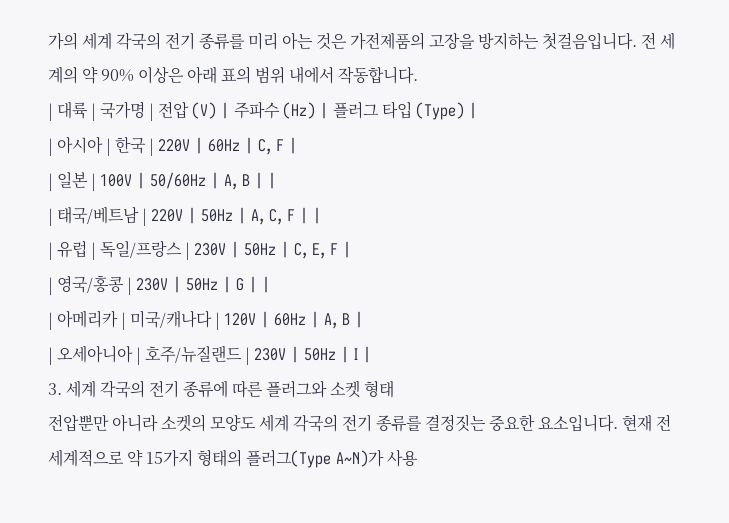가의 세계 각국의 전기 종류를 미리 아는 것은 가전제품의 고장을 방지하는 첫걸음입니다. 전 세계의 약 90% 이상은 아래 표의 범위 내에서 작동합니다.
| 대륙 | 국가명 | 전압 (V) | 주파수 (Hz) | 플러그 타입 (Type) |
| 아시아 | 한국 | 220V | 60Hz | C, F |
| 일본 | 100V | 50/60Hz | A, B | |
| 태국/베트남 | 220V | 50Hz | A, C, F | |
| 유럽 | 독일/프랑스 | 230V | 50Hz | C, E, F |
| 영국/홍콩 | 230V | 50Hz | G | |
| 아메리카 | 미국/캐나다 | 120V | 60Hz | A, B |
| 오세아니아 | 호주/뉴질랜드 | 230V | 50Hz | I |
3. 세계 각국의 전기 종류에 따른 플러그와 소켓 형태
전압뿐만 아니라 소켓의 모양도 세계 각국의 전기 종류를 결정짓는 중요한 요소입니다. 현재 전 세계적으로 약 15가지 형태의 플러그(Type A~N)가 사용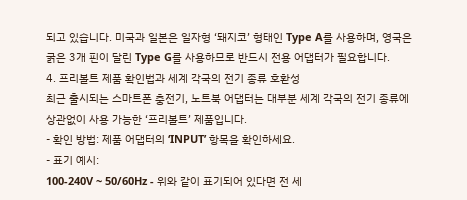되고 있습니다. 미국과 일본은 일자형 ‘돼지코’ 형태인 Type A를 사용하며, 영국은 굵은 3개 핀이 달린 Type G를 사용하므로 반드시 전용 어댑터가 필요합니다.
4. 프리볼트 제품 확인법과 세계 각국의 전기 종류 호환성
최근 출시되는 스마트폰 충전기, 노트북 어댑터는 대부분 세계 각국의 전기 종류에 상관없이 사용 가능한 ‘프리볼트’ 제품입니다.
- 확인 방법: 제품 어댑터의 ‘INPUT’ 항목을 확인하세요.
- 표기 예시:
100-240V ~ 50/60Hz - 위와 같이 표기되어 있다면 전 세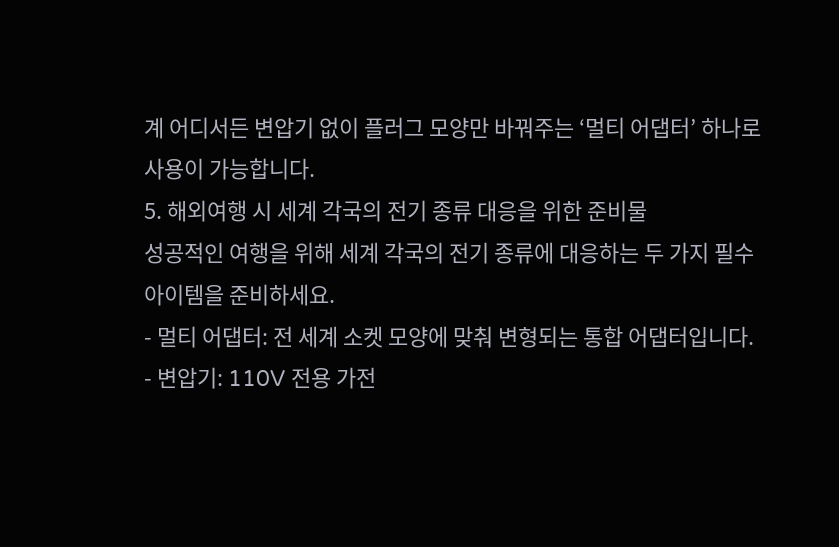계 어디서든 변압기 없이 플러그 모양만 바꿔주는 ‘멀티 어댑터’ 하나로 사용이 가능합니다.
5. 해외여행 시 세계 각국의 전기 종류 대응을 위한 준비물
성공적인 여행을 위해 세계 각국의 전기 종류에 대응하는 두 가지 필수 아이템을 준비하세요.
- 멀티 어댑터: 전 세계 소켓 모양에 맞춰 변형되는 통합 어댑터입니다.
- 변압기: 110V 전용 가전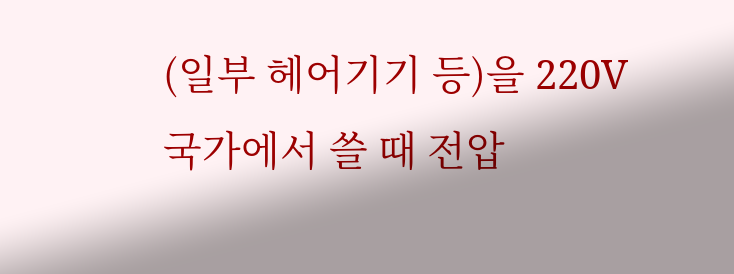(일부 헤어기기 등)을 220V 국가에서 쓸 때 전압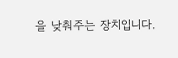을 낮춰주는 장치입니다.